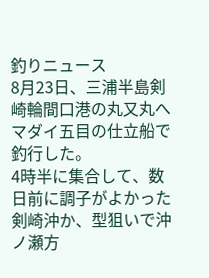釣りニュース
8月23日、三浦半島剣崎輪間口港の丸又丸へマダイ五目の仕立船で釣行した。
4時半に集合して、数日前に調子がよかった剣崎沖か、型狙いで沖ノ瀬方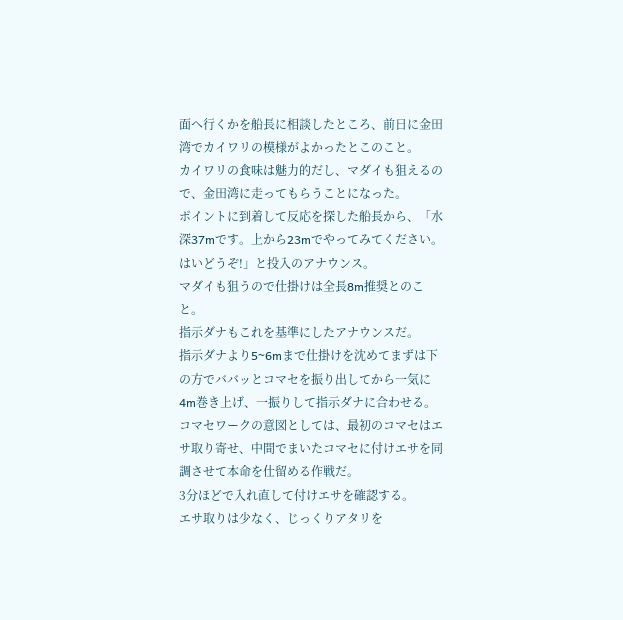面へ行くかを船長に相談したところ、前日に金田湾でカイワリの模様がよかったとこのこと。
カイワリの食味は魅力的だし、マダイも狙えるので、金田湾に走ってもらうことになった。
ポイントに到着して反応を探した船長から、「水深37mです。上から23mでやってみてください。はいどうぞ!」と投入のアナウンス。
マダイも狙うので仕掛けは全長8m推奨とのこと。
指示ダナもこれを基準にしたアナウンスだ。
指示ダナより5~6mまで仕掛けを沈めてまずは下の方でババッとコマセを振り出してから一気に4m巻き上げ、一振りして指示ダナに合わせる。
コマセワークの意図としては、最初のコマセはエサ取り寄せ、中間でまいたコマセに付けエサを同調させて本命を仕留める作戦だ。
3分ほどで入れ直して付けエサを確認する。
エサ取りは少なく、じっくりアタリを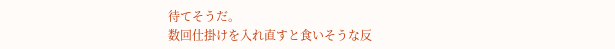待てそうだ。
数回仕掛けを入れ直すと食いそうな反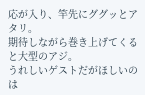応が入り、竿先にググッとアタリ。
期待しながら巻き上げてくると大型のアジ。
うれしいゲストだがほしいのは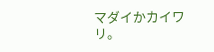マダイかカイワリ。